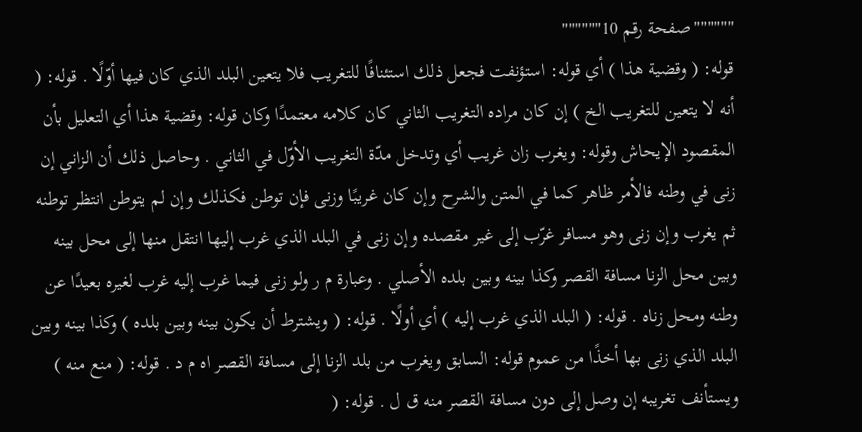""""""صفحة رقم 10""""""
قوله: ( وقضية هذا ) أي قوله: استؤنفت فجعل ذلك استئنافًا للتغريب فلا يتعين البلد الذي كان فيها أوّلًا . قوله: ( أنه لا يتعين للتغريب الخ ) إن كان مراده التغريب الثاني كان كلامه معتمدًا وكان قوله: وقضية هذا أي التعليل بأن المقصود الإيحاش وقوله: ويغرب زان غريب أي وتدخل مدّة التغريب الأوّل في الثاني . وحاصل ذلك أن الزاني إن زنى في وطنه فالأمر ظاهر كما في المتن والشرح وإن كان غريبًا وزنى فإن توطن فكذلك وإن لم يتوطن انتظر توطنه ثم يغرب وإن زنى وهو مسافر غرّب إلى غير مقصده وإن زنى في البلد الذي غرب إليها انتقل منها إلى محل بينه وبين محل الزنا مسافة القصر وكذا بينه وبين بلده الأصلي . وعبارة م ر ولو زنى فيما غرب إليه غرب لغيره بعيدًا عن وطنه ومحل زناه . قوله: ( البلد الذي غرب إليه ) أي أولًا . قوله: ( ويشترط أن يكون بينه وبين بلده ) وكذا بينه وبين البلد الذي زنى بها أخذًا من عموم قوله: السابق ويغرب من بلد الزنا إلى مسافة القصر اه م د . قوله: ( منع منه ) ويستأنف تغريبه إن وصل إلى دون مسافة القصر منه ق ل . قوله: (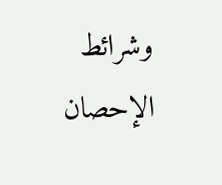وشرائط الإحصان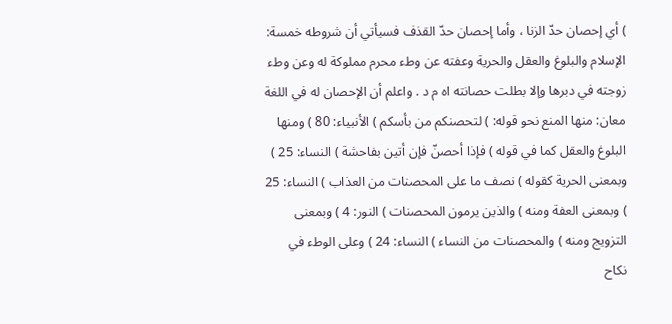) أي إحصان حدّ الزنا ، وأما إحصان حدّ القذف فسيأتي أن شروطه خمسة: الإسلام والبلوغ والعقل والحرية وعفته عن وطء محرم مملوكة له وعن وطء زوجته في دبرها وإلا بطلت حصانته اه م د . واعلم أن الإحصان له في اللغة معان: منها المنع نحو قوله: ) لتحصنكم من بأسكم ) الأنبياء: 80 ) ومنها البلوغ والعقل كما في قوله ) فإذا أحصنّ فإن أتين بفاحشة ) النساء: 25 ) وبمعنى الحرية كقوله ) نصف ما على المحصنات من العذاب ) النساء: 25 ) وبمعنى العفة ومنه ) والذين يرمون المحصنات ) النور: 4 ) وبمعنى التزويج ومنه ) والمحصنات من النساء ) النساء: 24 ) وعلى الوطء في نكاح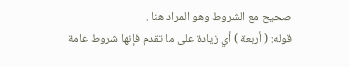صحيح مع الشروط وهو المراد هنا .
قوله: ( أربعة ) أي زيادة على ما تقدم فإنها شروط عامة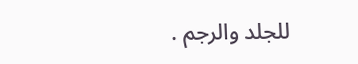للجلد والرجم .